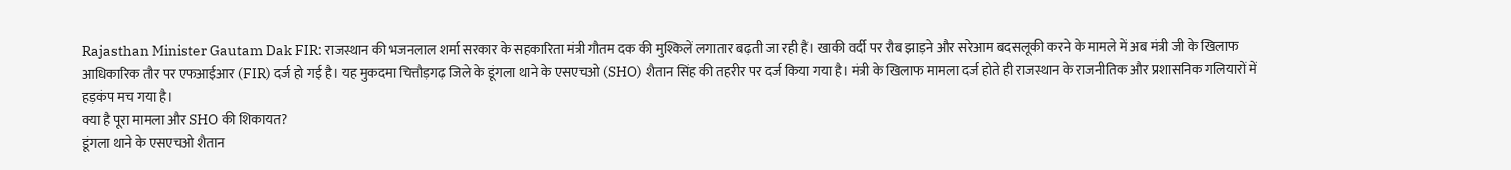Rajasthan Minister Gautam Dak FIR: राजस्थान की भजनलाल शर्मा सरकार के सहकारिता मंत्री गौतम दक की मुश्किलें लगातार बढ़ती जा रही हैं। खाकी वर्दी पर रौब झाड़ने और सरेआम बदसलूकी करने के मामले में अब मंत्री जी के खिलाफ आधिकारिक तौर पर एफआईआर (FIR) दर्ज हो गई है। यह मुकदमा चित्तौड़गढ़ जिले के डूंगला थाने के एसएचओ (SHO) शैतान सिंह की तहरीर पर दर्ज किया गया है। मंत्री के खिलाफ मामला दर्ज होते ही राजस्थान के राजनीतिक और प्रशासनिक गलियारों में हड़कंप मच गया है।
क्या है पूरा मामला और SHO की शिकायत?
डूंगला थाने के एसएचओ शैतान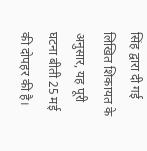सिंह द्वारा दी गई लिखित शिकायत के अनुसार, यह पूरी घटना बीती 25 मई की दोपहर की है।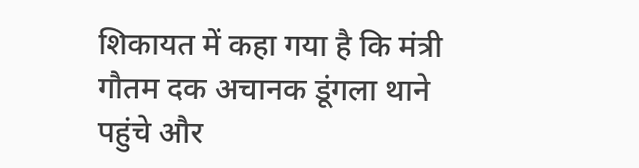शिकायत में कहा गया है कि मंत्री गौतम दक अचानक डूंगला थाने पहुंचे और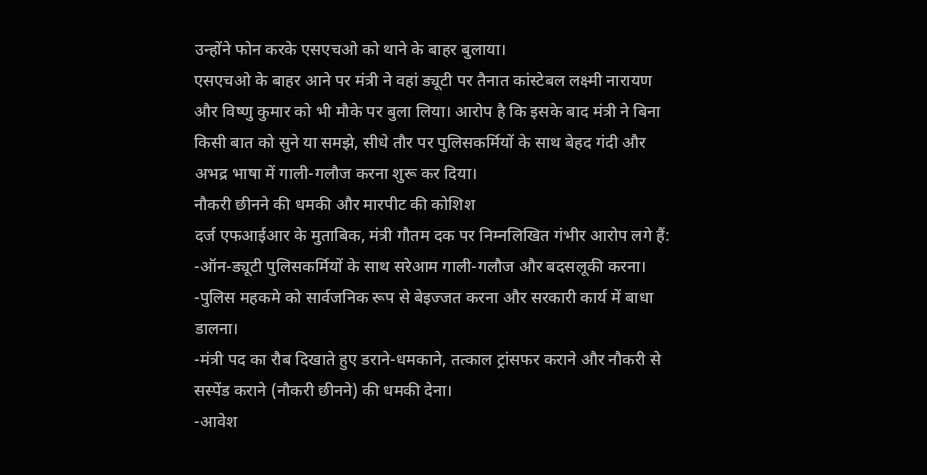उन्होंने फोन करके एसएचओ को थाने के बाहर बुलाया।
एसएचओ के बाहर आने पर मंत्री ने वहां ड्यूटी पर तैनात कांस्टेबल लक्ष्मी नारायण और विष्णु कुमार को भी मौके पर बुला लिया। आरोप है कि इसके बाद मंत्री ने बिना किसी बात को सुने या समझे, सीधे तौर पर पुलिसकर्मियों के साथ बेहद गंदी और अभद्र भाषा में गाली-गलौज करना शुरू कर दिया।
नौकरी छीनने की धमकी और मारपीट की कोशिश
दर्ज एफआईआर के मुताबिक, मंत्री गौतम दक पर निम्नलिखित गंभीर आरोप लगे हैं:
-ऑन-ड्यूटी पुलिसकर्मियों के साथ सरेआम गाली-गलौज और बदसलूकी करना।
-पुलिस महकमे को सार्वजनिक रूप से बेइज्जत करना और सरकारी कार्य में बाधा डालना।
-मंत्री पद का रौब दिखाते हुए डराने-धमकाने, तत्काल ट्रांसफर कराने और नौकरी से सस्पेंड कराने (नौकरी छीनने) की धमकी देना।
-आवेश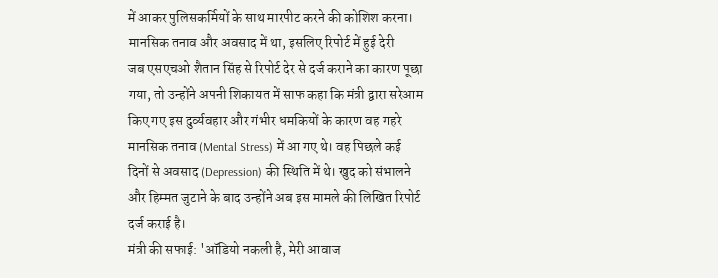में आकर पुलिसकर्मियों के साथ मारपीट करने की कोशिश करना।
मानसिक तनाव और अवसाद में था, इसलिए रिपोर्ट में हुई देरी
जब एसएचओ शैतान सिंह से रिपोर्ट देर से दर्ज कराने का कारण पूछा गया, तो उन्होंने अपनी शिकायत में साफ कहा कि मंत्री द्वारा सरेआम किए गए इस दुर्व्यवहार और गंभीर धमकियों के कारण वह गहरे मानसिक तनाव (Mental Stress) में आ गए थे। वह पिछले कई दिनों से अवसाद (Depression) की स्थिति में थे। खुद को संभालने और हिम्मत जुटाने के बाद उन्होंने अब इस मामले की लिखित रिपोर्ट दर्ज कराई है।
मंत्री की सफाई: 'ऑडियो नकली है, मेरी आवाज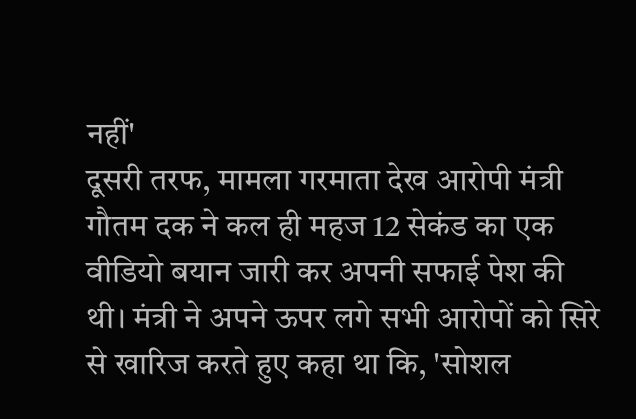नहीं'
दूसरी तरफ, मामला गरमाता देख आरोपी मंत्री गौतम दक ने कल ही महज 12 सेकंड का एक वीडियो बयान जारी कर अपनी सफाई पेश की थी। मंत्री ने अपने ऊपर लगे सभी आरोपों को सिरे से खारिज करते हुए कहा था कि, 'सोशल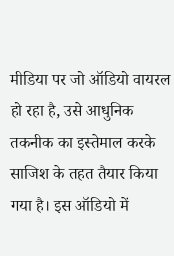मीडिया पर जो ऑडियो वायरल हो रहा है, उसे आधुनिक तकनीक का इस्तेमाल करके साजिश के तहत तैयार किया गया है। इस ऑडियो में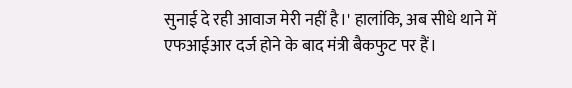सुनाई दे रही आवाज मेरी नहीं है।' हालांकि, अब सीधे थाने में एफआईआर दर्ज होने के बाद मंत्री बैकफुट पर हैं।